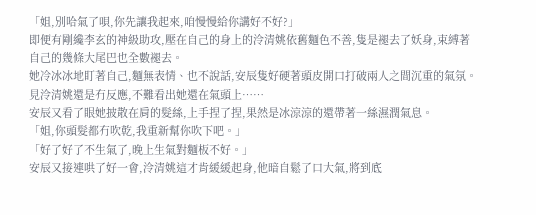「姐,別哈氣了唄,你先讓我起來,咱慢慢給你講好不好?」
即便有剛纔李玄的神級助攻,壓在自己的身上的泠清姚依舊麵色不善,隻是褪去了妖身,束縛著自己的幾條大尾巴也全數褪去。
她冷冰冰地盯著自己,麵無表情、也不說話,安辰隻好硬著頭皮開口打破兩人之間沉重的氣氛。
見泠清姚還是冇反應,不難看出她還在氣頭上……
安辰又看了眼她披散在肩的髮絲,上手捏了捏,果然是冰涼涼的還帶著一絲濕潤氣息。
「姐,你頭髮都冇吹乾,我重新幫你吹下吧。」
「好了好了不生氣了,晚上生氣對麵板不好。」
安辰又接連哄了好一會,泠清姚這才肯緩緩起身,他暗自鬆了口大氣,將到底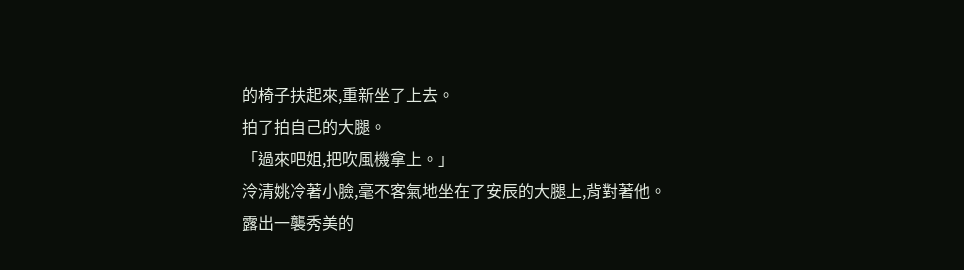的椅子扶起來,重新坐了上去。
拍了拍自己的大腿。
「過來吧姐,把吹風機拿上。」
泠清姚冷著小臉,毫不客氣地坐在了安辰的大腿上,背對著他。
露出一襲秀美的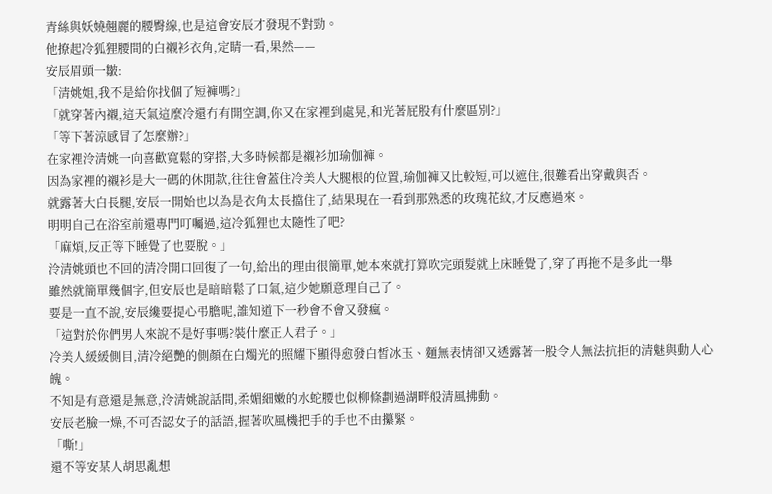青絲與妖嬈翹麗的腰臀線,也是這會安辰才發現不對勁。
他撩起冷狐狸腰間的白襯衫衣角,定睛一看,果然——
安辰眉頭一皺:
「清姚姐,我不是給你找個了短褲嗎?」
「就穿著內襯,這天氣這麼冷還冇有開空調,你又在家裡到處晃,和光著屁股有什麼區別?」
「等下著涼感冒了怎麼辦?」
在家裡泠清姚一向喜歡寬鬆的穿搭,大多時候都是襯衫加瑜伽褲。
因為家裡的襯衫是大一碼的休閒款,往往會蓋住冷美人大腿根的位置,瑜伽褲又比較短,可以遮住,很難看出穿戴與否。
就露著大白長腿,安辰一開始也以為是衣角太長擋住了,結果現在一看到那熟悉的玫瑰花紋,才反應過來。
明明自己在浴室前還專門叮囑過,這冷狐狸也太隨性了吧?
「麻煩,反正等下睡覺了也要脫。」
泠清姚頭也不回的清冷開口回復了一句,給出的理由很簡單,她本來就打算吹完頭髮就上床睡覺了,穿了再拖不是多此一舉
雖然就簡單幾個字,但安辰也是暗暗鬆了口氣,這少她願意理自己了。
要是一直不說,安辰纔要提心弔膽呢,誰知道下一秒會不會又發瘋。
「這對於你們男人來說不是好事嗎?裝什麼正人君子。」
冷美人緩緩側目,清冷絕艷的側顏在白燭光的照耀下顯得愈發白皙冰玉、麵無表情卻又透露著一股令人無法抗拒的清魅與動人心魄。
不知是有意還是無意,泠清姚說話間,柔媚細嫩的水蛇腰也似柳條劃過湖畔般清風拂動。
安辰老臉一燥,不可否認女子的話語,握著吹風機把手的手也不由攥緊。
「嘶!」
還不等安某人胡思亂想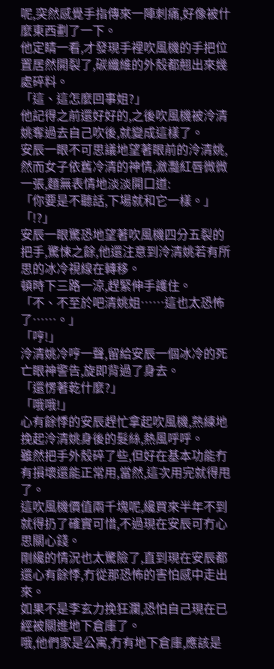呢,突然感覺手指傳來一陣刺痛,好像被什麼東西劃了一下。
他定睛一看,才發現手裡吹風機的手把位置居然開裂了,碳纖維的外殼都翹出來幾處碎料。
「這、這怎麼回事姐?」
他記得之前還好好的,之後吹風機被泠清姚奪過去自己吹後,就變成這樣了。
安辰一眼不可思議地望著眼前的泠清姚,然而女子依舊冷清的神情,瀲灩紅唇微微一張,麵無表情地淡淡開口道:
「你要是不聽話,下場就和它一樣。」
「!?」
安辰一眼驚恐地望著吹風機四分五裂的把手,驚悚之餘,他還注意到泠清姚若有所思的冰冷視線在轉移。
頓時下三路一涼,趕緊伸手護住。
「不、不至於吧清姚姐……這也太恐怖了……。」
「哼!」
泠清姚冷哼一聲,留給安辰一個冰冷的死亡眼神警告,旋即背過了身去。
「還愣著乾什麼?」
「哦哦!」
心有餘悸的安辰趕忙拿起吹風機,熟練地挽起泠清姚身後的髮絲,熱風呼呼。
雖然把手外殼碎了些,但好在基本功能冇有損壞還能正常用,當然,這次用完就得甩了。
這吹風機價值兩千塊呢,纔買來半年不到就得扔了確實可惜,不過現在安辰可冇心思關心錢。
剛纔的情況也太驚險了,直到現在安辰都還心有餘悸,冇從那恐怖的害怕感中走出來。
如果不是李玄力挽狂瀾,恐怕自己現在已經被關進地下倉庫了。
哦,他們家是公寓,冇有地下倉庫,應該是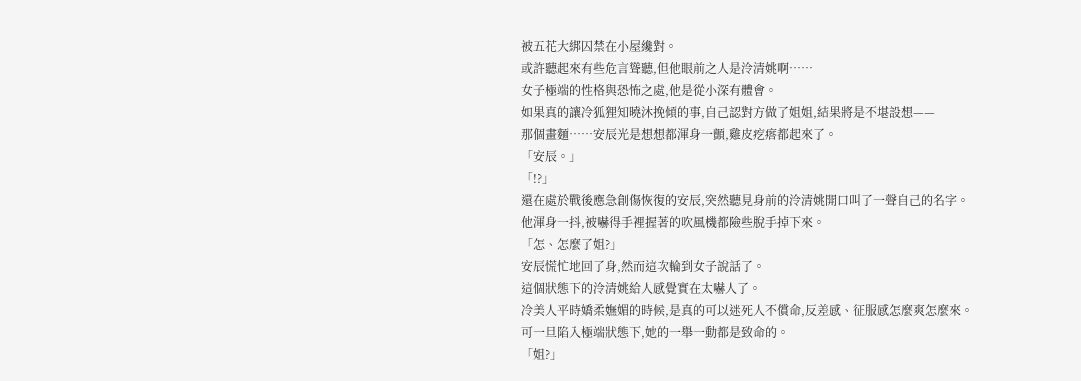被五花大綁囚禁在小屋纔對。
或許聽起來有些危言聳聽,但他眼前之人是泠清姚啊……
女子極端的性格與恐怖之處,他是從小深有體會。
如果真的讓冷狐狸知曉沐挽傾的事,自己認對方做了姐姐,結果將是不堪設想——
那個畫麵……安辰光是想想都渾身一顫,雞皮疙瘩都起來了。
「安辰。」
「!?」
還在處於戰後應急創傷恢復的安辰,突然聽見身前的泠清姚開口叫了一聲自己的名字。
他渾身一抖,被嚇得手裡握著的吹風機都險些脫手掉下來。
「怎、怎麼了姐?」
安辰慌忙地回了身,然而這次輪到女子說話了。
這個狀態下的泠清姚給人感覺實在太嚇人了。
冷美人平時嬌柔嫵媚的時候,是真的可以迷死人不償命,反差感、征服感怎麼爽怎麼來。
可一旦陷入極端狀態下,她的一舉一動都是致命的。
「姐?」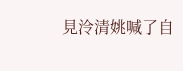見泠清姚喊了自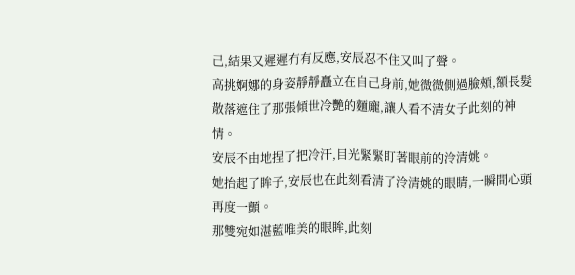己,結果又遲遲冇有反應,安辰忍不住又叫了聲。
高挑婀娜的身姿靜靜矗立在自己身前,她微微側過臉頰,額長髮散落遮住了那張傾世冷艷的麵龐,讓人看不清女子此刻的神情。
安辰不由地捏了把冷汗,目光緊緊盯著眼前的泠清姚。
她抬起了眸子,安辰也在此刻看清了泠清姚的眼睛,一瞬間心頭再度一顫。
那雙宛如湛藍唯美的眼眸,此刻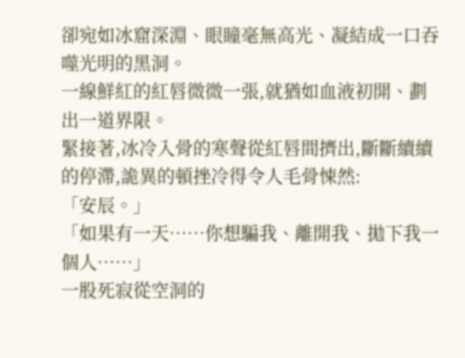卻宛如冰窟深淵、眼瞳毫無高光、凝結成一口吞噬光明的黑洞。
一線鮮紅的紅唇微微一張,就猶如血液初開、劃出一道界限。
緊接著,冰冷入骨的寒聲從紅唇間擠出,斷斷續續的停滯,詭異的頓挫冷得令人毛骨悚然:
「安辰。」
「如果有一天……你想騙我、離開我、拋下我一個人……」
一股死寂從空洞的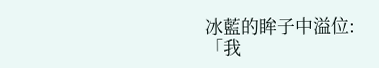冰藍的眸子中溢位:
「我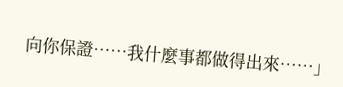向你保證……我什麼事都做得出來……」